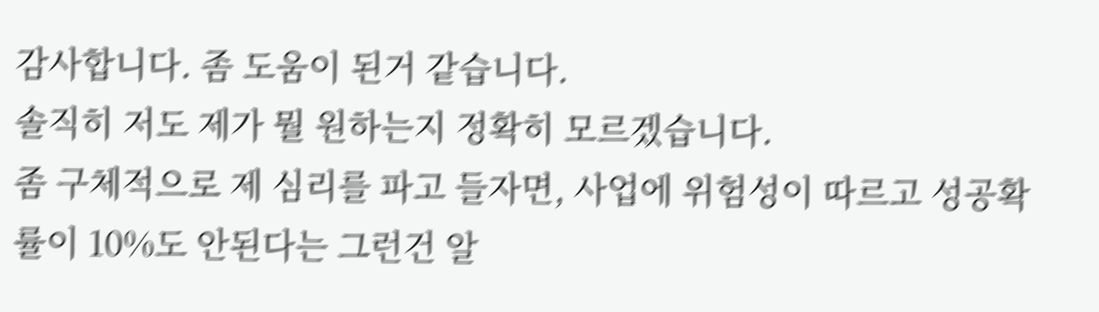감사합니다. 좀 도움이 된거 같습니다.
솔직히 저도 제가 뭘 원하는지 정확히 모르겠습니다.
좀 구체적으로 제 심리를 파고 들자면, 사업에 위험성이 따르고 성공확률이 10%도 안된다는 그런건 알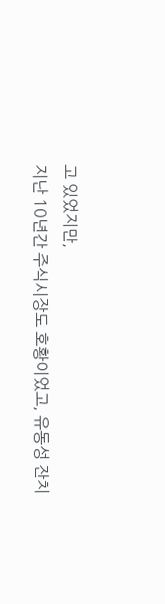고 있었지만,
지난 10년간 주식시장도 호황이었고, 유동성 잔치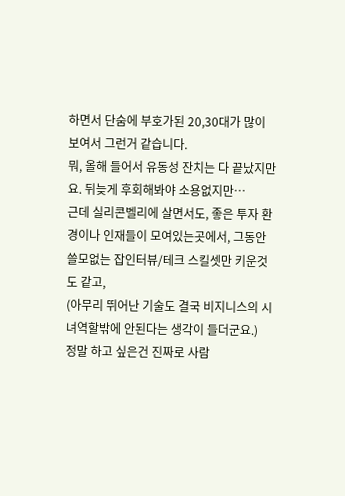하면서 단숨에 부호가된 20,30대가 많이 보여서 그런거 같습니다.
뭐, 올해 들어서 유동성 잔치는 다 끝났지만요. 뒤늦게 후회해봐야 소용없지만…
근데 실리콘벨리에 살면서도, 좋은 투자 환경이나 인재들이 모여있는곳에서, 그동안 쓸모없는 잡인터뷰/테크 스킬셋만 키운것도 같고,
(아무리 뛰어난 기술도 결국 비지니스의 시녀역할밖에 안된다는 생각이 들더군요.)
정말 하고 싶은건 진짜로 사람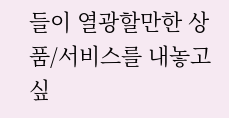들이 열광할만한 상품/서비스를 내놓고 싶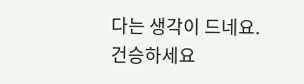다는 생각이 드네요.
건승하세요